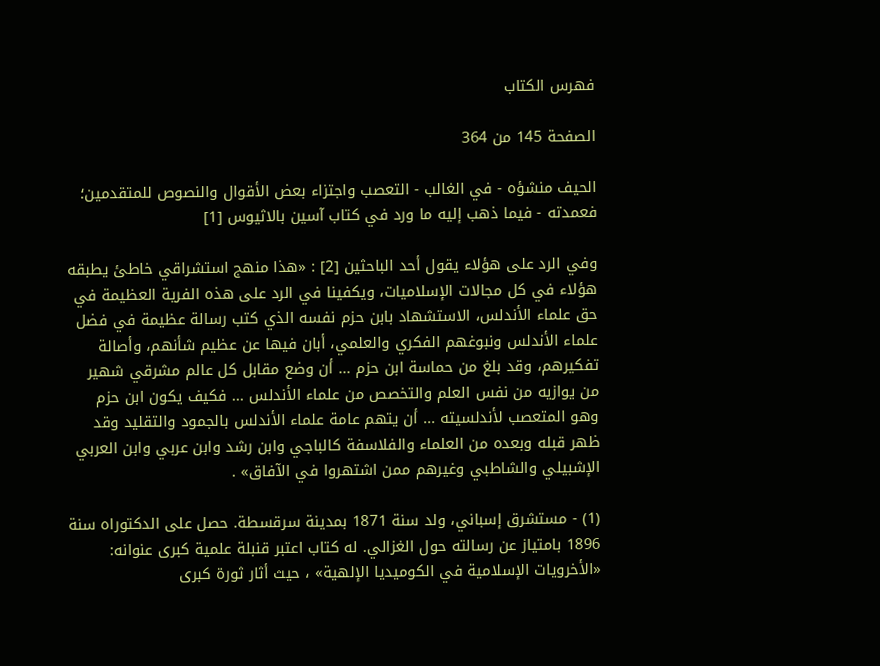فهرس الكتاب

الصفحة 145 من 364

الحيف منشؤه - في الغالب - التعصب واجتزاء بعض الأقوال والنصوص للمتقدمين؛ فعمدته - فيما ذهب إليه ما ورد في كتاب آسين بالاثيوس [1]

وفي الرد على هؤلاء يقول أحد الباحثين [2] : «هذا منهج استشراقي خاطئ يطبقه هؤلاء في كل مجالات الإسلاميات، ويكفينا في الرد على هذه الفرية العظيمة في حق علماء الأندلس، الاستشهاد بابن حزم نفسه الذي كتب رسالة عظيمة في فضل علماء الأندلس ونبوغهم الفكري والعلمي، أبان فيها عن عظيم شأنهم، وأصالة تفكيرهم، وقد بلغ من حماسة ابن حزم ... أن وضع مقابل كل عالم مشرقي شهير من يوازيه من نفس العلم والتخصص من علماء الأندلس ... فكيف يكون ابن حزم وهو المتعصب لأندلسيته ... أن يتهم عامة علماء الأندلس بالجمود والتقليد وقد ظهر قبله وبعده من العلماء والفلاسفة كالباجي وابن رشد وابن عربي وابن العربي الإشبيلي والشاطبي وغيرهم ممن اشتهروا في الآفاق» .

(1) - مستشرق إسباني، ولد سنة 1871 بمدينة سرقسطة. حصل على الدكتوراه سنة 1896 بامتياز عن رسالته حول الغزالي. له كتاب اعتبر قنبلة علمية كبرى عنوانه: «الأخرويات الإسلامية في الكوميديا الإلهية» ، حيث أثار ثورة كبرى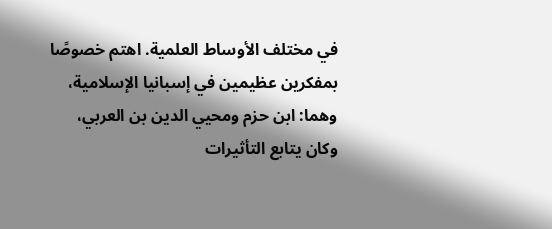في مختلف الأوساط العلمية. اهتم خصوصًا بمفكرين عظيمين في إسبانيا الإسلامية، وهما: ابن حزم ومحيي الدين بن العربي، وكان يتابع التأثيرات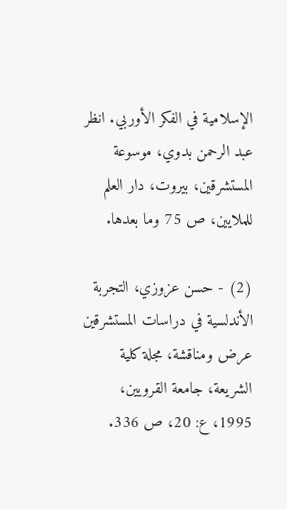الإسلامية في الفكر الأوربي. انظر عبد الرحمن بدوي، موسوعة المستشرقين، بيروت، دار العلم للملايين، ص 75 وما بعدها.

(2) - حسن عزوزي، التجربة الأندلسية في دراسات المستشرقين عرض ومناقشة، مجلة كلية الشريعة، جامعة القرويين، 1995، ع: 20، ص 336.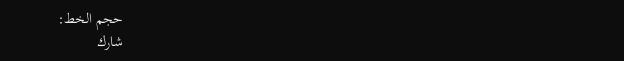حجم الخط:
شارك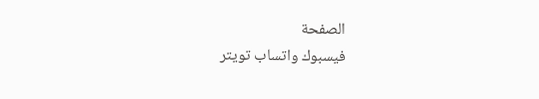الصفحة
فيسبوك واتساب تويتر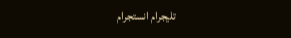تليجرام انستجرام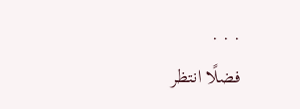. . .
فضلًا انتظر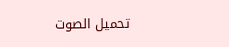تحميل الصوت